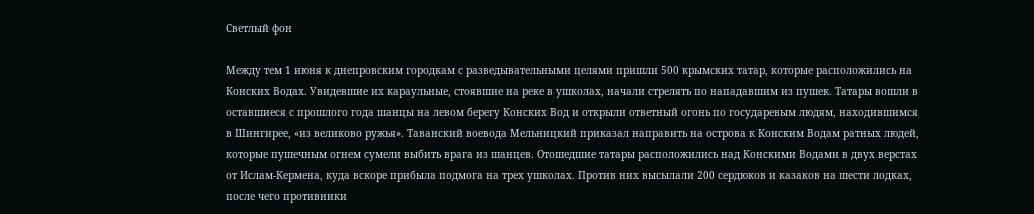Светлый фон

Между тем 1 июня к днепровским городкам с разведывательными целями пришли 500 крымских татар, которые расположились на Конских Водах. Увидевшие их караульные, стоявшие на реке в ушколах, начали стрелять по нападавшим из пушек. Татары вошли в оставшиеся с прошлого года шанцы на левом берегу Конских Вод и открыли ответный огонь по государевым людям, находившимся в Шингирее, «из великово ружья». Таванский воевода Мельницкий приказал направить на острова к Конским Водам ратных людей, которые пушечным огнем сумели выбить врага из шанцев. Отошедшие татары расположились над Конскими Водами в двух верстах от Ислам-Кермена, куда вскоре прибыла подмога на трех ушколах. Против них высылали 200 сердюков и казаков на шести лодках, после чего противники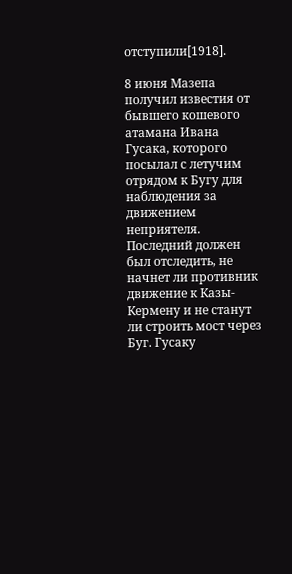отступили[1918].

8 июня Мазепа получил известия от бывшего кошевого атамана Ивана Гусака, которого посылал с летучим отрядом к Бугу для наблюдения за движением неприятеля. Последний должен был отследить, не начнет ли противник движение к Казы-Кермену и не станут ли строить мост через Буг. Гусаку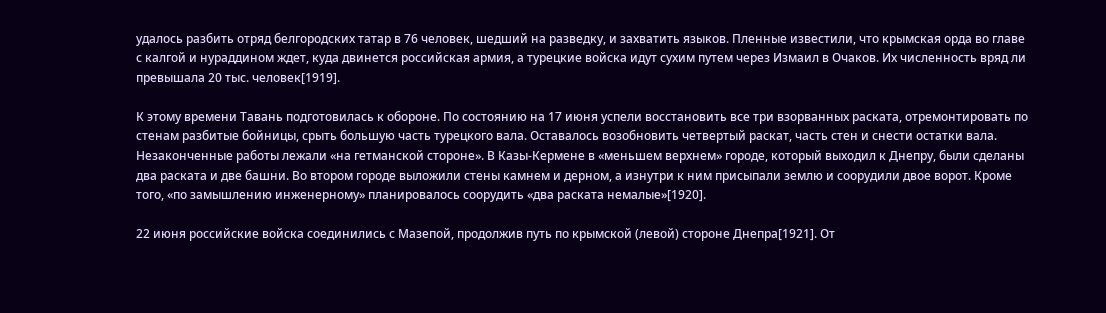удалось разбить отряд белгородских татар в 76 человек, шедший на разведку, и захватить языков. Пленные известили, что крымская орда во главе с калгой и нураддином ждет, куда двинется российская армия, а турецкие войска идут сухим путем через Измаил в Очаков. Их численность вряд ли превышала 20 тыс. человек[1919].

К этому времени Тавань подготовилась к обороне. По состоянию на 17 июня успели восстановить все три взорванных раската, отремонтировать по стенам разбитые бойницы, срыть большую часть турецкого вала. Оставалось возобновить четвертый раскат, часть стен и снести остатки вала. Незаконченные работы лежали «на гетманской стороне». В Казы-Кермене в «меньшем верхнем» городе, который выходил к Днепру, были сделаны два раската и две башни. Во втором городе выложили стены камнем и дерном, а изнутри к ним присыпали землю и соорудили двое ворот. Кроме того, «по замышлению инженерному» планировалось соорудить «два раската немалые»[1920].

22 июня российские войска соединились с Мазепой, продолжив путь по крымской (левой) стороне Днепра[1921]. От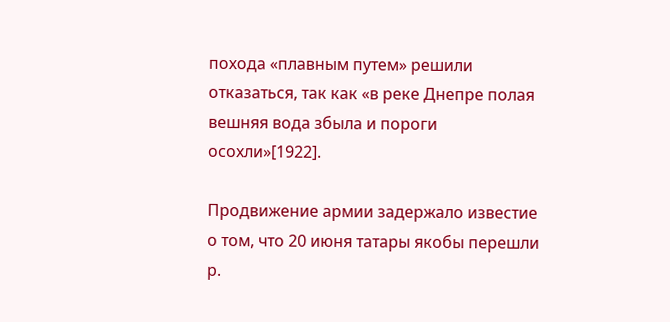похода «плавным путем» решили отказаться, так как «в реке Днепре полая вешняя вода збыла и пороги осохли»[1922].

Продвижение армии задержало известие о том, что 20 июня татары якобы перешли р.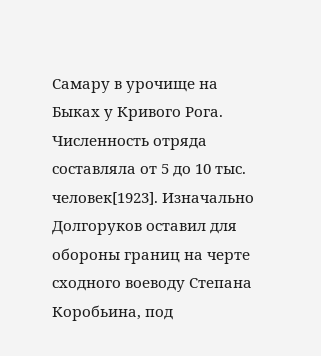Самару в урочище на Быках у Кривого Рога. Численность отряда составляла от 5 до 10 тыс. человек[1923]. Изначально Долгоруков оставил для обороны границ на черте сходного воеводу Степана Коробьина, под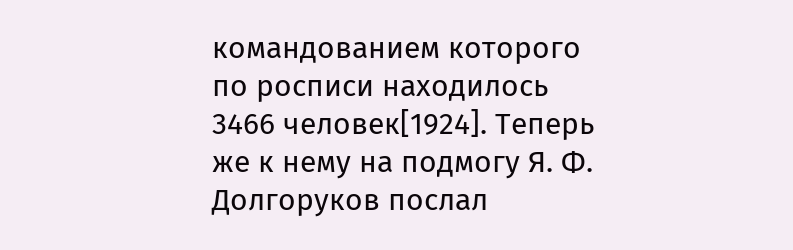командованием которого по росписи находилось 3466 человек[1924]. Теперь же к нему на подмогу Я. Ф. Долгоруков послал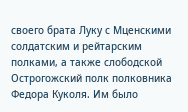своего брата Луку с Мценскими солдатским и рейтарским полками, а также слободской Острогожский полк полковника Федора Куколя. Им было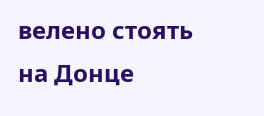велено стоять на Донце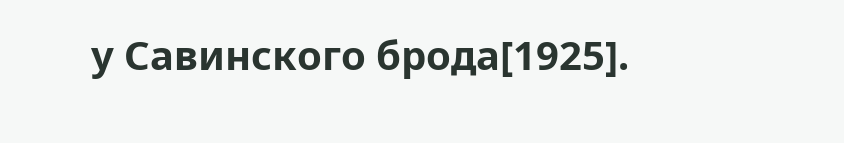у Савинского брода[1925].